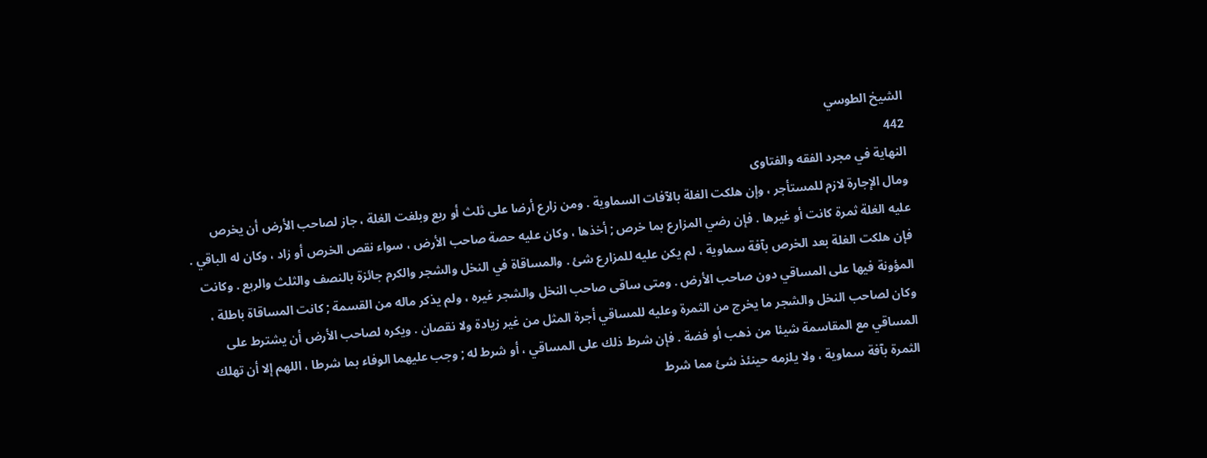الشيخ الطوسي
442
النهاية في مجرد الفقه والفتاوى
ومال الإجارة لازم للمستأجر ، وإن هلكت الغلة بالآفات السماوية . ومن زارع أرضا على ثلث أو ربع وبلغت الغلة ، جاز لصاحب الأرض أن يخرص عليه الغلة ثمرة كانت أو غيرها . فإن رضي المزارع بما خرص ; أخذها ، وكان عليه حصة صاحب الأرض ، سواء نقص الخرص أو زاد ، وكان له الباقي . فإن هلكت الغلة بعد الخرص بآفة سماوية ، لم يكن عليه للمزارع شئ . والمساقاة في النخل والشجر والكرم جائزة بالنصف والثلث والربع . وكانت المؤونة فيها على المساقي دون صاحب الأرض . ومتى ساقى صاحب النخل والشجر غيره ، ولم يذكر ماله من القسمة ; كانت المساقاة باطلة ، وكان لصاحب النخل والشجر ما يخرج من الثمرة وعليه للمساقي أجرة المثل من غير زيادة ولا نقصان . ويكره لصاحب الأرض أن يشترط على المساقي مع المقاسمة شيئا من ذهب أو فضة . فإن شرط ذلك على المساقي ، أو شرط له ; وجب عليهما الوفاء بما شرطا ، اللهم إلا أن تهلك الثمرة بآفة سماوية ، ولا يلزمه حينئذ شئ مما شرط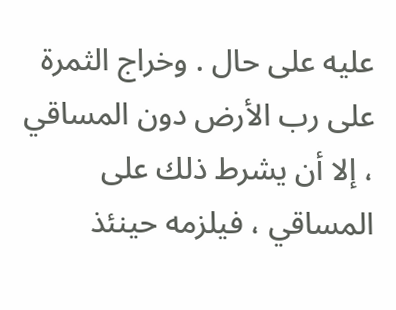عليه على حال . وخراج الثمرة على رب الأرض دون المساقي ، إلا أن يشرط ذلك على المساقي ، فيلزمه حينئذ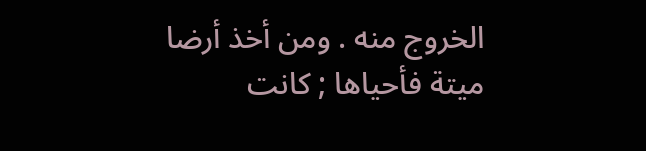الخروج منه . ومن أخذ أرضا ميتة فأحياها ; كانت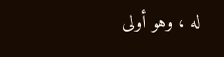له ، وهو أولى